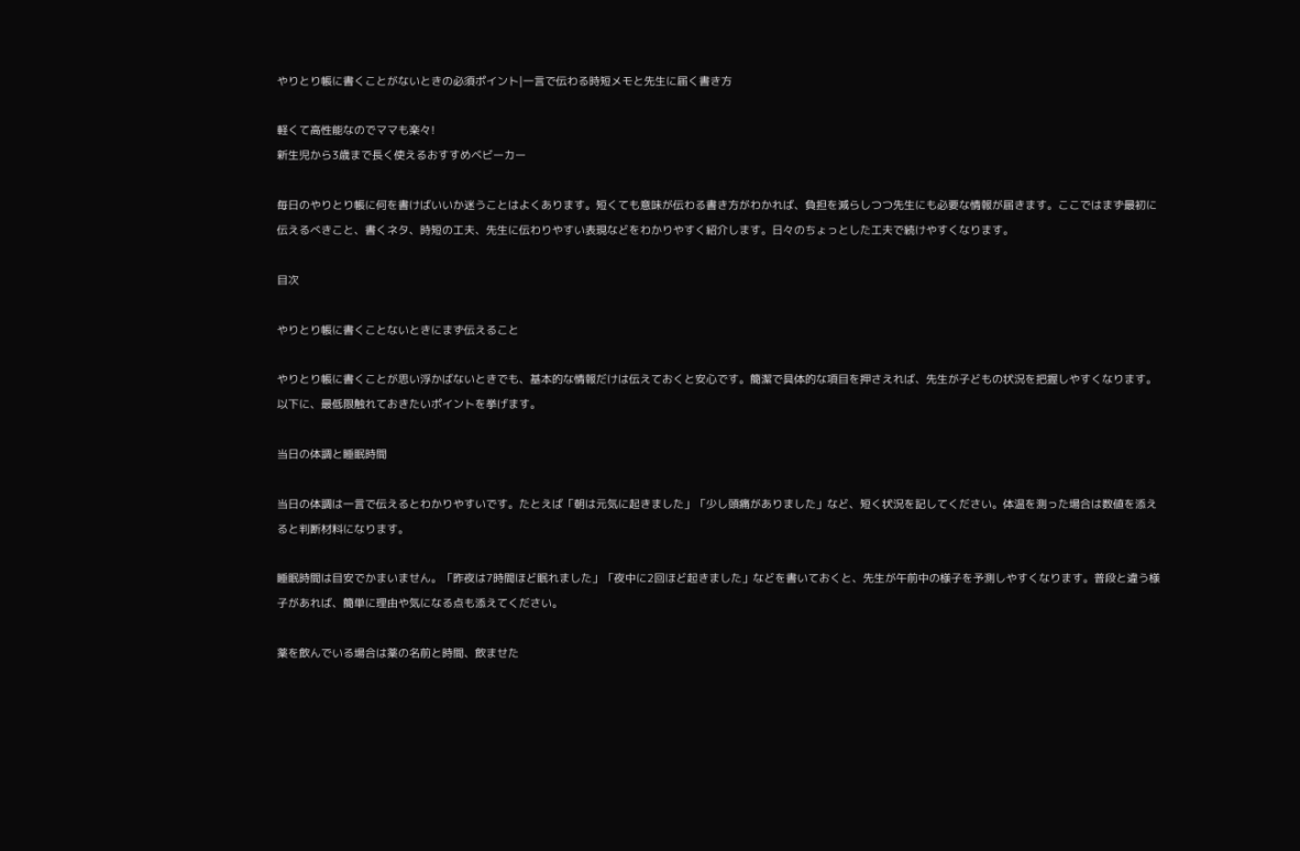やりとり帳に書くことがないときの必須ポイント|一言で伝わる時短メモと先生に届く書き方

軽くて高性能なのでママも楽々!
新生児から3歳まで長く使えるおすすめベビーカー

毎日のやりとり帳に何を書けばいいか迷うことはよくあります。短くても意味が伝わる書き方がわかれば、負担を減らしつつ先生にも必要な情報が届きます。ここではまず最初に伝えるべきこと、書くネタ、時短の工夫、先生に伝わりやすい表現などをわかりやすく紹介します。日々のちょっとした工夫で続けやすくなります。

目次

やりとり帳に書くことないときにまず伝えること

やりとり帳に書くことが思い浮かばないときでも、基本的な情報だけは伝えておくと安心です。簡潔で具体的な項目を押さえれば、先生が子どもの状況を把握しやすくなります。以下に、最低限触れておきたいポイントを挙げます。

当日の体調と睡眠時間

当日の体調は一言で伝えるとわかりやすいです。たとえば「朝は元気に起きました」「少し頭痛がありました」など、短く状況を記してください。体温を測った場合は数値を添えると判断材料になります。

睡眠時間は目安でかまいません。「昨夜は7時間ほど眠れました」「夜中に2回ほど起きました」などを書いておくと、先生が午前中の様子を予測しやすくなります。普段と違う様子があれば、簡単に理由や気になる点も添えてください。

薬を飲んでいる場合は薬の名前と時間、飲ませた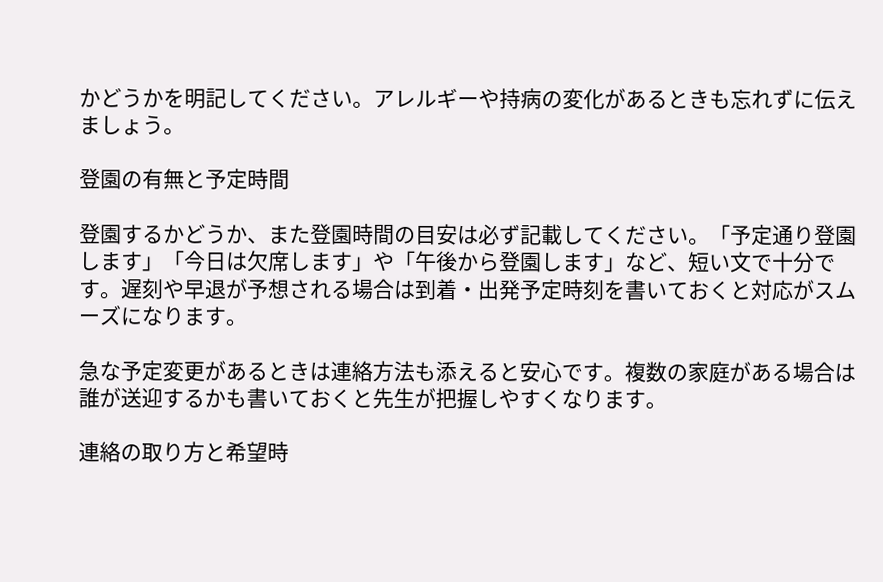かどうかを明記してください。アレルギーや持病の変化があるときも忘れずに伝えましょう。

登園の有無と予定時間

登園するかどうか、また登園時間の目安は必ず記載してください。「予定通り登園します」「今日は欠席します」や「午後から登園します」など、短い文で十分です。遅刻や早退が予想される場合は到着・出発予定時刻を書いておくと対応がスムーズになります。

急な予定変更があるときは連絡方法も添えると安心です。複数の家庭がある場合は誰が送迎するかも書いておくと先生が把握しやすくなります。

連絡の取り方と希望時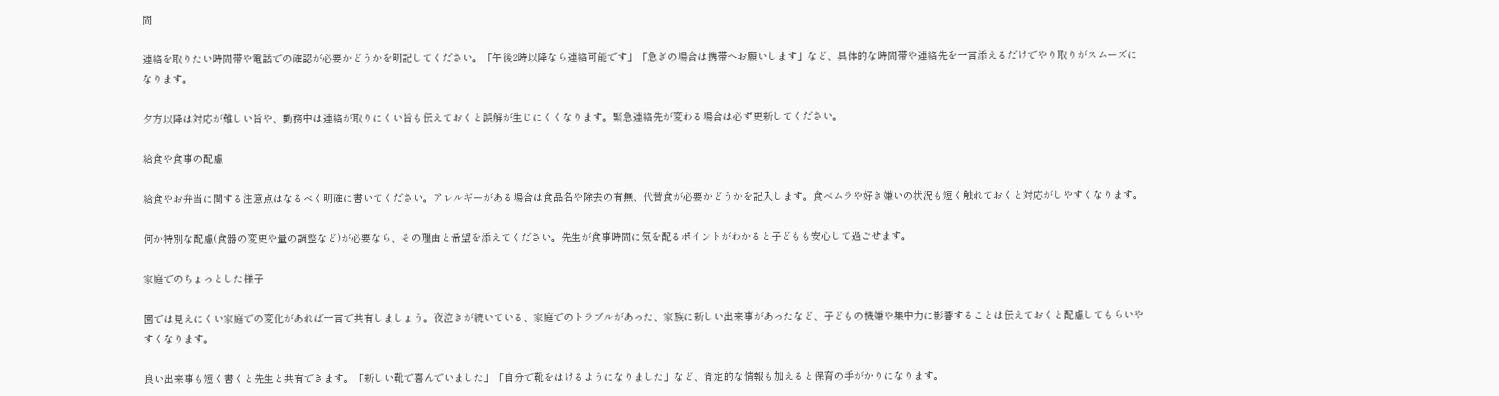間

連絡を取りたい時間帯や電話での確認が必要かどうかを明記してください。「午後2時以降なら連絡可能です」「急ぎの場合は携帯へお願いします」など、具体的な時間帯や連絡先を一言添えるだけでやり取りがスムーズになります。

夕方以降は対応が難しい旨や、勤務中は連絡が取りにくい旨も伝えておくと誤解が生じにくくなります。緊急連絡先が変わる場合は必ず更新してください。

給食や食事の配慮

給食やお弁当に関する注意点はなるべく明確に書いてください。アレルギーがある場合は食品名や除去の有無、代替食が必要かどうかを記入します。食べムラや好き嫌いの状況も短く触れておくと対応がしやすくなります。

何か特別な配慮(食器の変更や量の調整など)が必要なら、その理由と希望を添えてください。先生が食事時間に気を配るポイントがわかると子どもも安心して過ごせます。

家庭でのちょっとした様子

園では見えにくい家庭での変化があれば一言で共有しましょう。夜泣きが続いている、家庭でのトラブルがあった、家族に新しい出来事があったなど、子どもの機嫌や集中力に影響することは伝えておくと配慮してもらいやすくなります。

良い出来事も短く書くと先生と共有できます。「新しい靴で喜んでいました」「自分で靴をはけるようになりました」など、肯定的な情報も加えると保育の手がかりになります。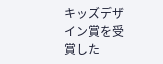キッズデザイン賞を受賞した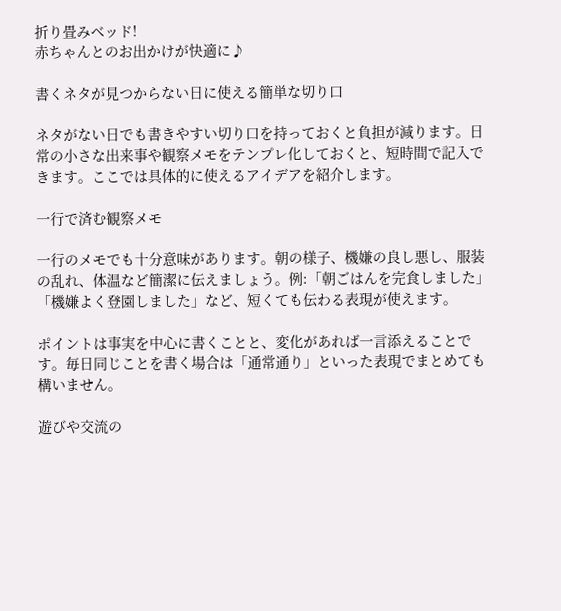折り畳みベッド!
赤ちゃんとのお出かけが快適に♪

書くネタが見つからない日に使える簡単な切り口

ネタがない日でも書きやすい切り口を持っておくと負担が減ります。日常の小さな出来事や観察メモをテンプレ化しておくと、短時間で記入できます。ここでは具体的に使えるアイデアを紹介します。

一行で済む観察メモ

一行のメモでも十分意味があります。朝の様子、機嫌の良し悪し、服装の乱れ、体温など簡潔に伝えましょう。例:「朝ごはんを完食しました」「機嫌よく登園しました」など、短くても伝わる表現が使えます。

ポイントは事実を中心に書くことと、変化があれば一言添えることです。毎日同じことを書く場合は「通常通り」といった表現でまとめても構いません。

遊びや交流の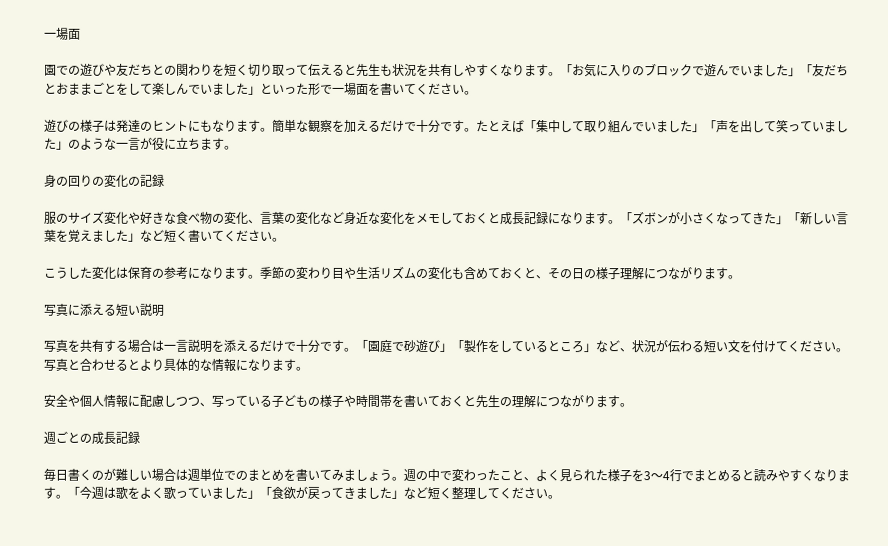一場面

園での遊びや友だちとの関わりを短く切り取って伝えると先生も状況を共有しやすくなります。「お気に入りのブロックで遊んでいました」「友だちとおままごとをして楽しんでいました」といった形で一場面を書いてください。

遊びの様子は発達のヒントにもなります。簡単な観察を加えるだけで十分です。たとえば「集中して取り組んでいました」「声を出して笑っていました」のような一言が役に立ちます。

身の回りの変化の記録

服のサイズ変化や好きな食べ物の変化、言葉の変化など身近な変化をメモしておくと成長記録になります。「ズボンが小さくなってきた」「新しい言葉を覚えました」など短く書いてください。

こうした変化は保育の参考になります。季節の変わり目や生活リズムの変化も含めておくと、その日の様子理解につながります。

写真に添える短い説明

写真を共有する場合は一言説明を添えるだけで十分です。「園庭で砂遊び」「製作をしているところ」など、状況が伝わる短い文を付けてください。写真と合わせるとより具体的な情報になります。

安全や個人情報に配慮しつつ、写っている子どもの様子や時間帯を書いておくと先生の理解につながります。

週ごとの成長記録

毎日書くのが難しい場合は週単位でのまとめを書いてみましょう。週の中で変わったこと、よく見られた様子を3〜4行でまとめると読みやすくなります。「今週は歌をよく歌っていました」「食欲が戻ってきました」など短く整理してください。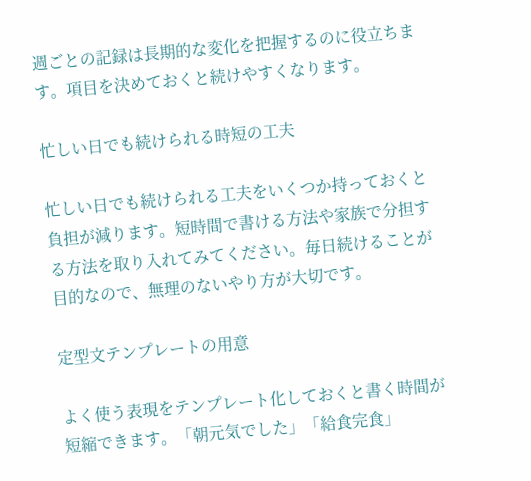週ごとの記録は長期的な変化を把握するのに役立ちます。項目を決めておくと続けやすくなります。

忙しい日でも続けられる時短の工夫

忙しい日でも続けられる工夫をいくつか持っておくと負担が減ります。短時間で書ける方法や家族で分担する方法を取り入れてみてください。毎日続けることが目的なので、無理のないやり方が大切です。

定型文テンプレートの用意

よく使う表現をテンプレート化しておくと書く時間が短縮できます。「朝元気でした」「給食完食」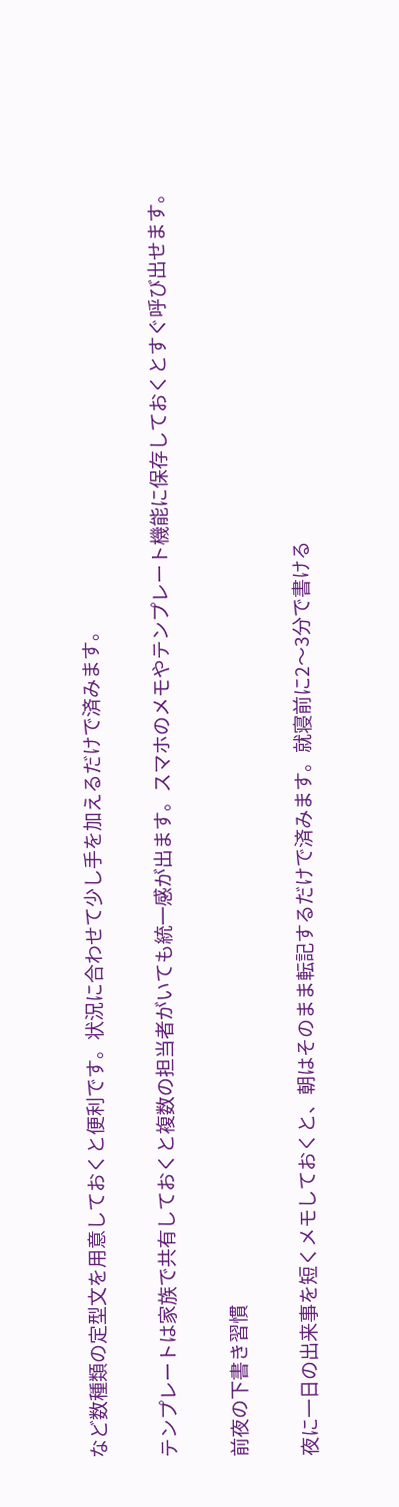など数種類の定型文を用意しておくと便利です。状況に合わせて少し手を加えるだけで済みます。

テンプレートは家族で共有しておくと複数の担当者がいても統一感が出ます。スマホのメモやテンプレート機能に保存しておくとすぐ呼び出せます。

前夜の下書き習慣

夜に一日の出来事を短くメモしておくと、朝はそのまま転記するだけで済みます。就寝前に2〜3分で書ける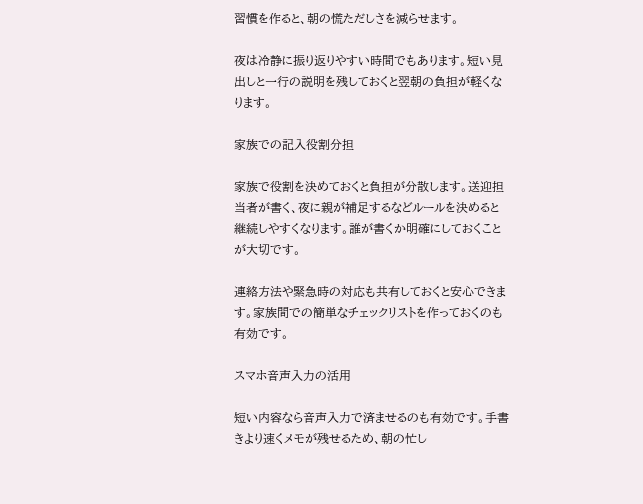習慣を作ると、朝の慌ただしさを減らせます。

夜は冷静に振り返りやすい時間でもあります。短い見出しと一行の説明を残しておくと翌朝の負担が軽くなります。

家族での記入役割分担

家族で役割を決めておくと負担が分散します。送迎担当者が書く、夜に親が補足するなどルールを決めると継続しやすくなります。誰が書くか明確にしておくことが大切です。

連絡方法や緊急時の対応も共有しておくと安心できます。家族間での簡単なチェックリストを作っておくのも有効です。

スマホ音声入力の活用

短い内容なら音声入力で済ませるのも有効です。手書きより速くメモが残せるため、朝の忙し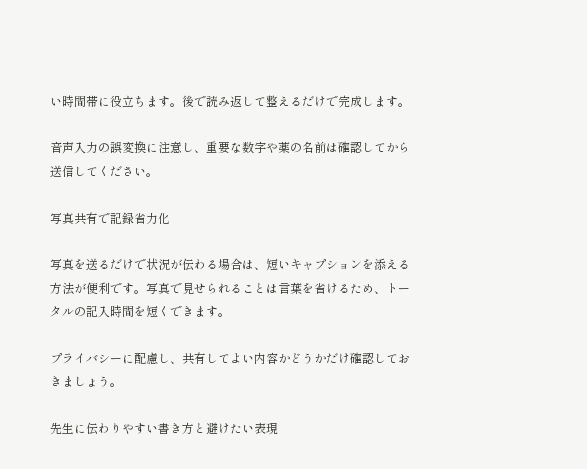い時間帯に役立ちます。後で読み返して整えるだけで完成します。

音声入力の誤変換に注意し、重要な数字や薬の名前は確認してから送信してください。

写真共有で記録省力化

写真を送るだけで状況が伝わる場合は、短いキャプションを添える方法が便利です。写真で見せられることは言葉を省けるため、トータルの記入時間を短くできます。

プライバシーに配慮し、共有してよい内容かどうかだけ確認しておきましょう。

先生に伝わりやすい書き方と避けたい表現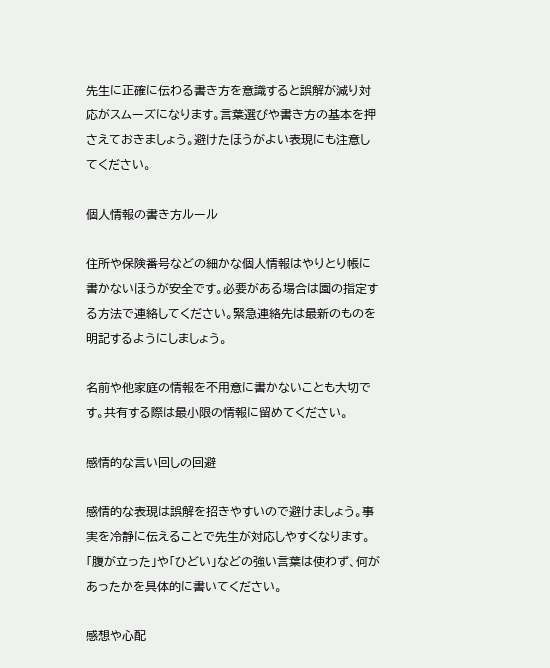先生に正確に伝わる書き方を意識すると誤解が減り対応がスムーズになります。言葉選びや書き方の基本を押さえておきましょう。避けたほうがよい表現にも注意してください。

個人情報の書き方ルール

住所や保険番号などの細かな個人情報はやりとり帳に書かないほうが安全です。必要がある場合は園の指定する方法で連絡してください。緊急連絡先は最新のものを明記するようにしましょう。

名前や他家庭の情報を不用意に書かないことも大切です。共有する際は最小限の情報に留めてください。

感情的な言い回しの回避

感情的な表現は誤解を招きやすいので避けましょう。事実を冷静に伝えることで先生が対応しやすくなります。「腹が立った」や「ひどい」などの強い言葉は使わず、何があったかを具体的に書いてください。

感想や心配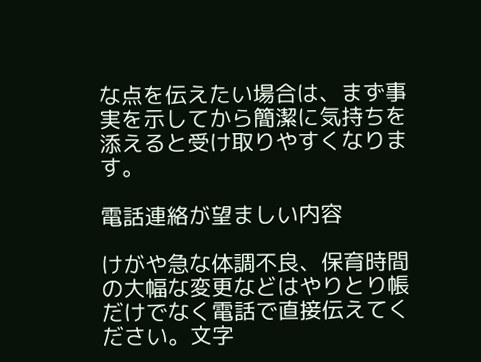な点を伝えたい場合は、まず事実を示してから簡潔に気持ちを添えると受け取りやすくなります。

電話連絡が望ましい内容

けがや急な体調不良、保育時間の大幅な変更などはやりとり帳だけでなく電話で直接伝えてください。文字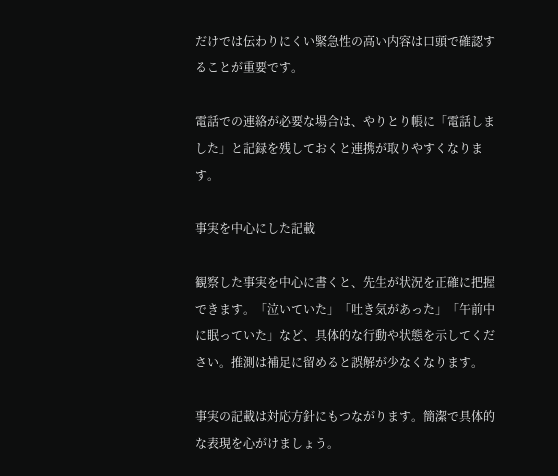だけでは伝わりにくい緊急性の高い内容は口頭で確認することが重要です。

電話での連絡が必要な場合は、やりとり帳に「電話しました」と記録を残しておくと連携が取りやすくなります。

事実を中心にした記載

観察した事実を中心に書くと、先生が状況を正確に把握できます。「泣いていた」「吐き気があった」「午前中に眠っていた」など、具体的な行動や状態を示してください。推測は補足に留めると誤解が少なくなります。

事実の記載は対応方針にもつながります。簡潔で具体的な表現を心がけましょう。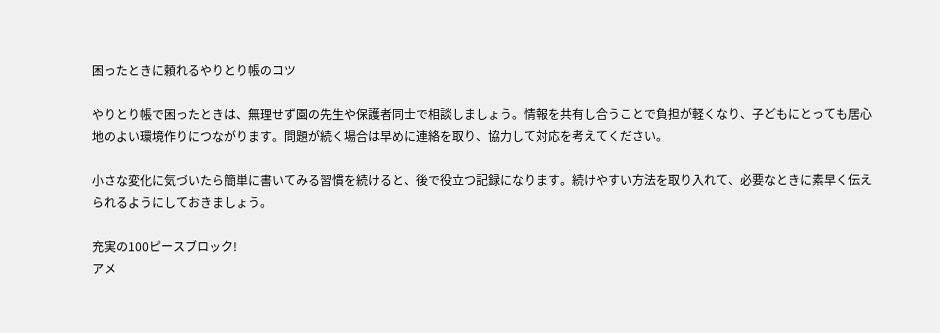困ったときに頼れるやりとり帳のコツ

やりとり帳で困ったときは、無理せず園の先生や保護者同士で相談しましょう。情報を共有し合うことで負担が軽くなり、子どもにとっても居心地のよい環境作りにつながります。問題が続く場合は早めに連絡を取り、協力して対応を考えてください。

小さな変化に気づいたら簡単に書いてみる習慣を続けると、後で役立つ記録になります。続けやすい方法を取り入れて、必要なときに素早く伝えられるようにしておきましょう。

充実の100ピースブロック!
アメ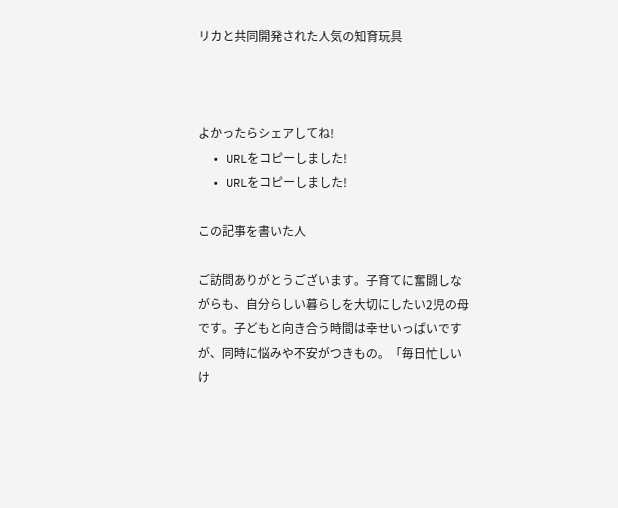リカと共同開発された人気の知育玩具



よかったらシェアしてね!
  • URLをコピーしました!
  • URLをコピーしました!

この記事を書いた人

ご訪問ありがとうございます。子育てに奮闘しながらも、自分らしい暮らしを大切にしたい2児の母です。子どもと向き合う時間は幸せいっぱいですが、同時に悩みや不安がつきもの。「毎日忙しいけ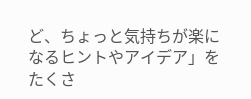ど、ちょっと気持ちが楽になるヒントやアイデア」をたくさ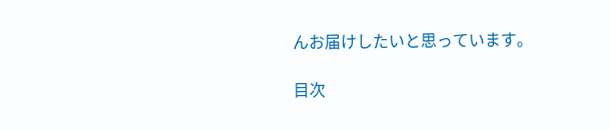んお届けしたいと思っています。

目次